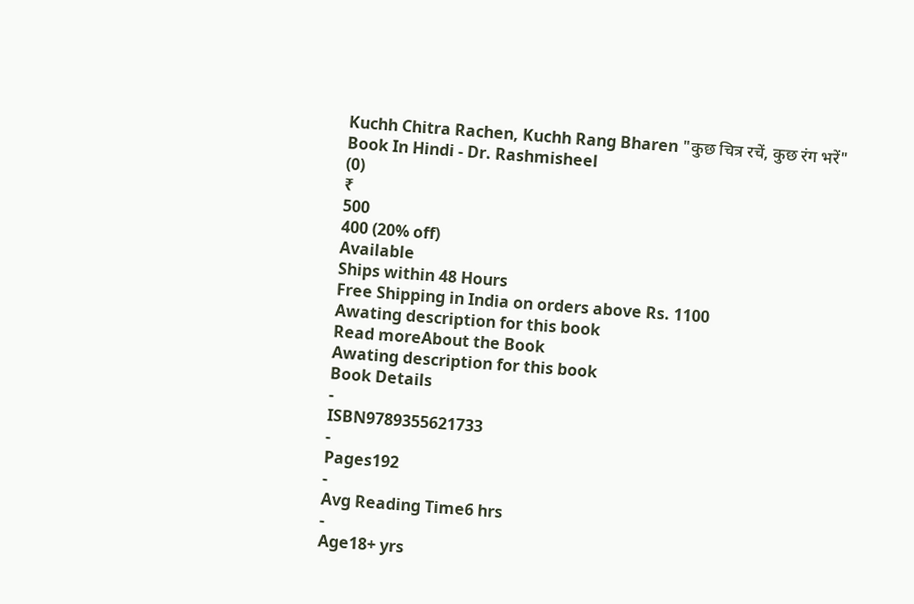Kuchh Chitra Rachen, Kuchh Rang Bharen "कुछ चित्र रचें, कुछ रंग भरें" Book In Hindi - Dr. Rashmisheel
(0)
₹
500
400 (20% off)
Available
Ships within 48 Hours
Free Shipping in India on orders above Rs. 1100
Awating description for this book
Read moreAbout the Book
Awating description for this book
Book Details
-
ISBN9789355621733
-
Pages192
-
Avg Reading Time6 hrs
-
Age18+ yrs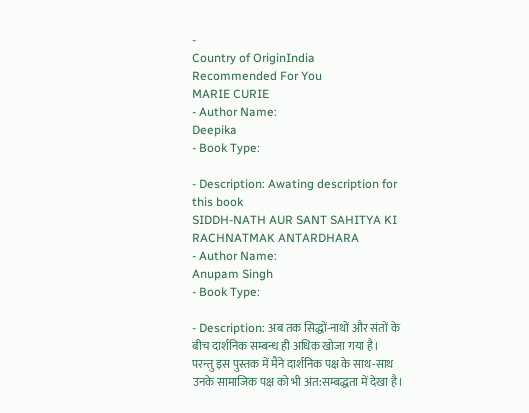-
Country of OriginIndia
Recommended For You
MARIE CURIE
- Author Name:
Deepika
- Book Type:

- Description: Awating description for this book
SIDDH-NATH AUR SANT SAHITYA KI RACHNATMAK ANTARDHARA
- Author Name:
Anupam Singh
- Book Type:

- Description: अब तक सिद्धों-नाथों और संतों के बीच दार्शनिक सम्बन्ध ही अधिक खोजा गया है। परन्तु इस पुस्तक में मैंने दार्शनिक पक्ष के साथ-साथ उनके सामाजिक पक्ष को भी अंत:सम्बद्धता में देखा है।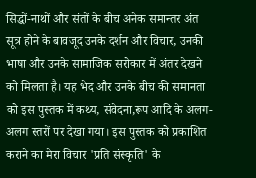सिद्धों-नाथों और संतों के बीच अनेक समान्तर अंत सूत्र होने के बावजूद उनके दर्शन और विचार, उनकी भाषा और उनके सामाजिक सरोकार में अंतर देखने को मिलता है। यह भेद और उनके बीच की समानता को इस पुस्तक में कथ्य, संवेदना,रूप आदि के अलग-अलग स्तरों पर देखा गया। इस पुस्तक को प्रकाशित कराने का मेरा विचार 'प्रति संस्कृति' के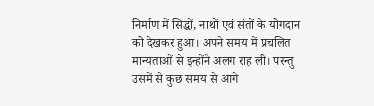निर्माण में सिद्धों, नाथों एवं संतों के योगदान को देखकर हुआ। अपने समय में प्रचलित मान्यताओं से इन्होंने अलग राह ली। परन्तु उसमें से कुछ समय से आगे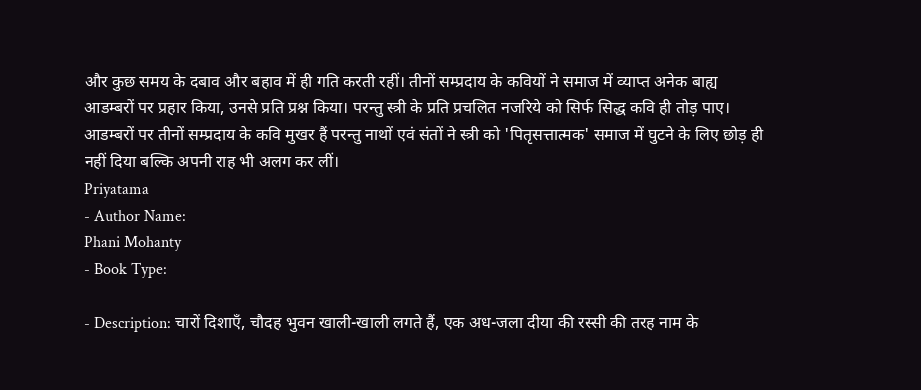और कुछ समय के दबाव और बहाव में ही गति करती रहीं। तीनों सम्प्रदाय के कवियों ने समाज में व्याप्त अनेक बाह्य आडम्बरों पर प्रहार किया, उनसे प्रति प्रश्न किया। परन्तु स्त्री के प्रति प्रचलित नजरिये को सिर्फ सिद्ध कवि ही तोड़ पाए। आडम्बरों पर तीनों सम्प्रदाय के कवि मुखर हैं परन्तु नाथों एवं संतों ने स्त्री को 'पितृसत्तात्मक' समाज में घुटने के लिए छोड़ ही नहीं दिया बल्कि अपनी राह भी अलग कर लीं।
Priyatama
- Author Name:
Phani Mohanty
- Book Type:

- Description: चारों दिशाएँ, चौदह भुवन खाली-खाली लगते हैं, एक अध-जला दीया की रस्सी की तरह नाम के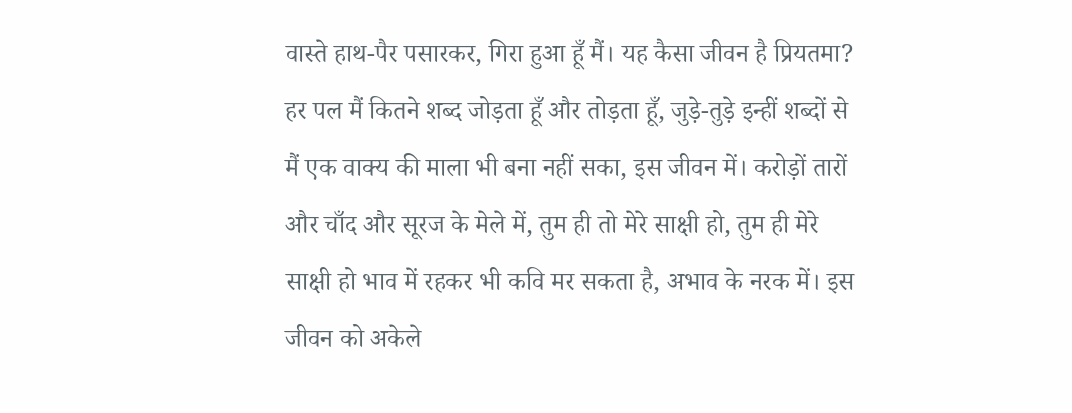वास्ते हाथ-पैर पसारकर, गिरा हुआ हूँ मैं। यह कैसा जीवन है प्रियतमा? हर पल मैं कितने शब्द जोड़ता हूँ और तोड़ता हूँ, जुड़े-तुड़े इन्हीं शब्दों से मैं एक वाक्य की माला भी बना नहीं सका, इस जीवन में। करोड़ों तारों और चाँद और सूरज के मेले में, तुम ही तो मेरे साक्षी हो, तुम ही मेरे साक्षी हो भाव में रहकर भी कवि मर सकता है, अभाव के नरक में। इस जीवन को अकेले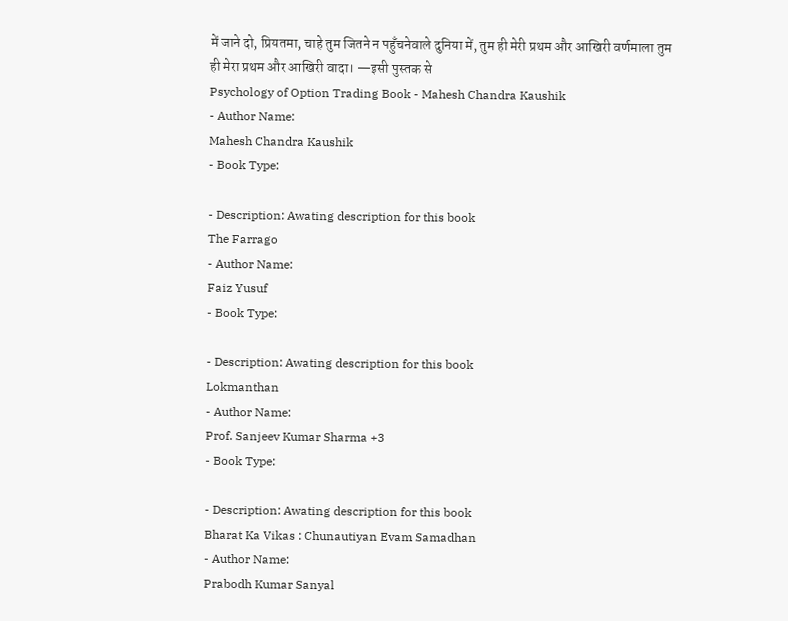में जाने दो, प्रियतमा, चाहे तुम जितने न पहुँचनेवाले दुनिया में, तुम ही मेरी प्रथम और आखिरी वर्णमाला तुम ही मेरा प्रथम और आखिरी वादा। —इसी पुस्तक से
Psychology of Option Trading Book - Mahesh Chandra Kaushik
- Author Name:
Mahesh Chandra Kaushik
- Book Type:

- Description: Awating description for this book
The Farrago
- Author Name:
Faiz Yusuf
- Book Type:

- Description: Awating description for this book
Lokmanthan
- Author Name:
Prof. Sanjeev Kumar Sharma +3
- Book Type:

- Description: Awating description for this book
Bharat Ka Vikas : Chunautiyan Evam Samadhan
- Author Name:
Prabodh Kumar Sanyal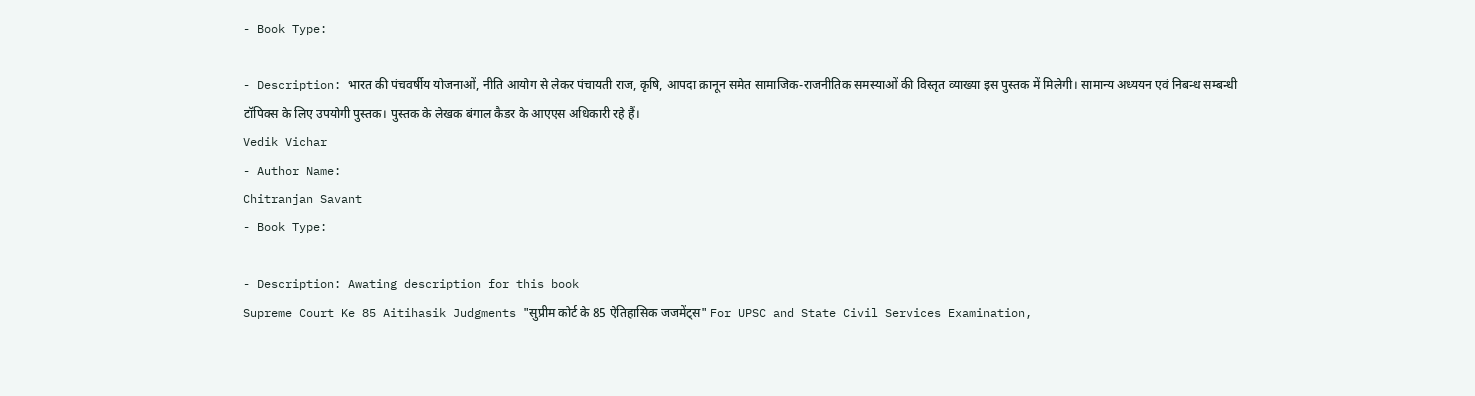- Book Type:

- Description: भारत की पंचवर्षीय योजनाओं, नीति आयोग से लेकर पंचायती राज, कृषि, आपदा क़ानून समेत सामाजिक-राजनीतिक समस्याओं की विस्तृत व्याख्या इस पुस्तक में मिलेगी। सामान्य अध्ययन एवं निबन्ध सम्बन्धी टॉपिक्स के लिए उपयोगी पुस्तक। पुस्तक के लेखक बंगाल कैडर के आएएस अधिकारी रहे हैं।
Vedik Vichar
- Author Name:
Chitranjan Savant
- Book Type:

- Description: Awating description for this book
Supreme Court Ke 85 Aitihasik Judgments "सुप्रीम कोर्ट के 85 ऐतिहासिक जजमेंट्स" For UPSC and State Civil Services Examination,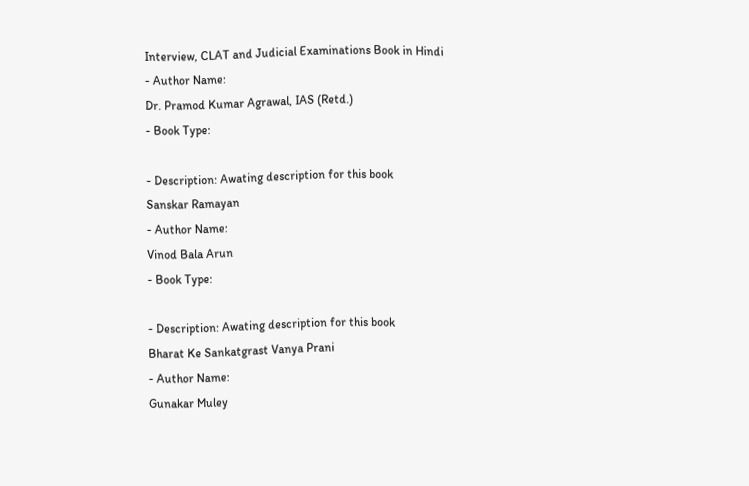Interview, CLAT and Judicial Examinations Book in Hindi
- Author Name:
Dr. Pramod Kumar Agrawal, IAS (Retd.)
- Book Type:

- Description: Awating description for this book
Sanskar Ramayan
- Author Name:
Vinod Bala Arun
- Book Type:

- Description: Awating description for this book
Bharat Ke Sankatgrast Vanya Prani
- Author Name:
Gunakar Muley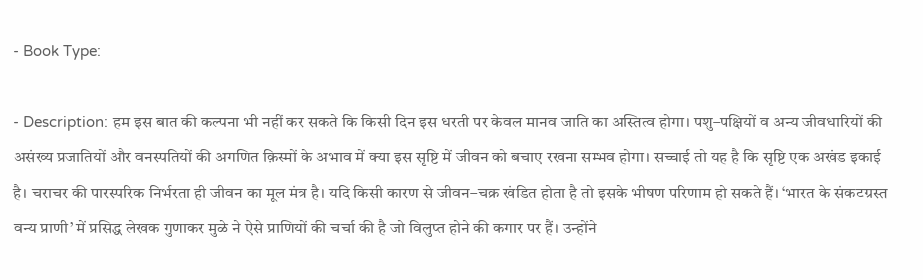- Book Type:

- Description: हम इस बात की कल्पना भी नहीं कर सकते कि किसी दिन इस धरती पर केवल मानव जाति का अस्तित्व होगा। पशु–पक्षियों व अन्य जीवधारियों की असंख्य प्रजातियों और वनस्पतियों की अगणित क़िस्मों के अभाव में क्या इस सृष्टि में जीवन को बचाए रखना सम्भव होगा। सच्चाई तो यह है कि सृष्टि एक अखंड इकाई है। चराचर की पारस्परिक निर्भरता ही जीवन का मूल मंत्र है। यदि किसी कारण से जीवन–चक्र खंडित होता है तो इसके भीषण परिणाम हो सकते हैं। ‘भारत के संकटग्रस्त वन्य प्राणी’ में प्रसिद्ध लेखक गुणाकर मुळे ने ऐसे प्राणियों की चर्चा की है जो विलुप्त होने की कगार पर हैं। उन्होंने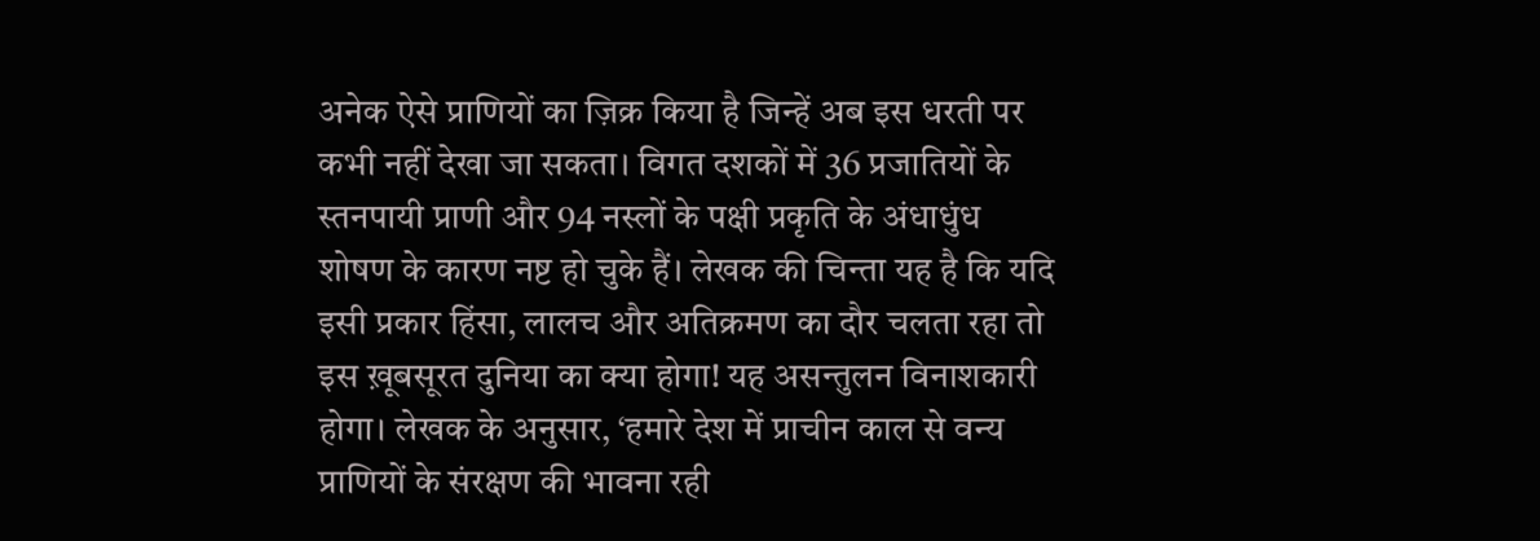अनेक ऐसे प्राणियों का ज़िक्र किया है जिन्हें अब इस धरती पर कभी नहीं देखा जा सकता। विगत दशकों में 36 प्रजातियों के स्तनपायी प्राणी और 94 नस्लों के पक्षी प्रकृति के अंधाधुंध शोषण के कारण नष्ट हो चुके हैं। लेखक की चिन्ता यह है कि यदि इसी प्रकार हिंसा, लालच और अतिक्रमण का दौर चलता रहा तो इस ख़ूबसूरत दुनिया का क्या होगा! यह असन्तुलन विनाशकारी होगा। लेखक के अनुसार, ‘हमारे देश में प्राचीन काल से वन्य प्राणियों के संरक्षण की भावना रही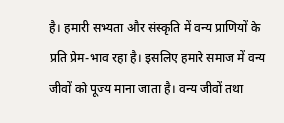है। हमारी सभ्यता और संस्कृति में वन्य प्राणियों के प्रति प्रेम-भाव रहा है। इसलिए हमारे समाज में वन्य जीवों को पूज्य माना जाता है। वन्य जीवों तथा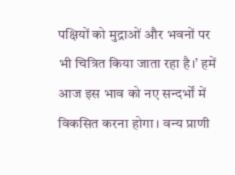पक्षियों को मुद्राओं और भवनों पर भी चित्रित किया जाता रहा है।’ हमें आज इस भाव को नए सन्दर्भों में विकसित करना होगा। वन्य प्राणी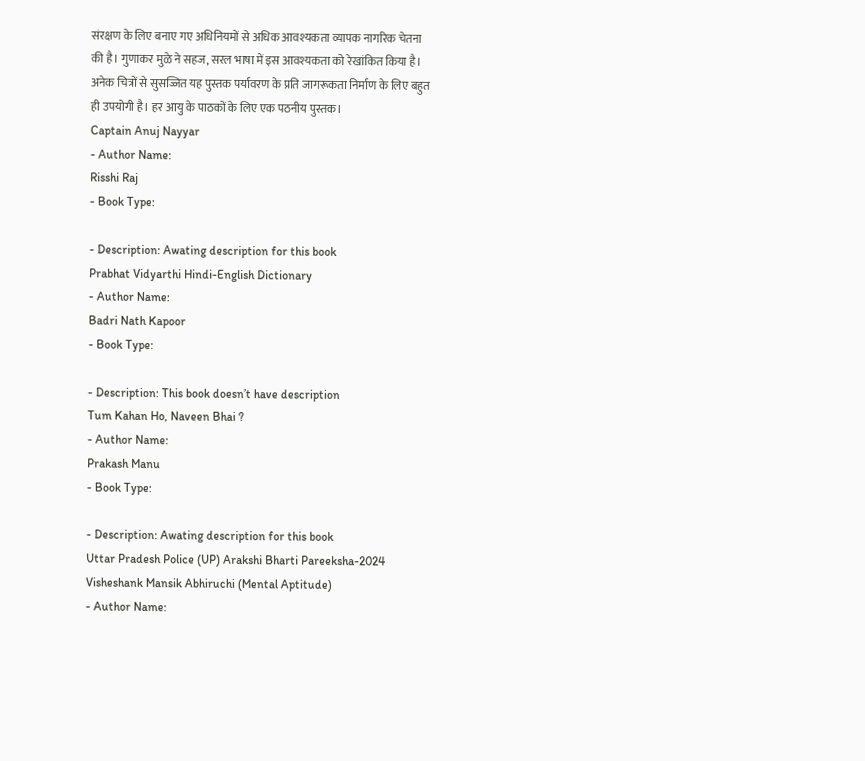संरक्षण के लिए बनाए गए अधिनियमों से अधिक आवश्यकता व्यापक नागरिक चेतना की है। गुणाकर मुळे ने सहज, सरल भाषा में इस आवश्यकता को रेखांकित किया है। अनेक चित्रों से सुसज्जित यह पुस्तक पर्यावरण के प्रति जागरूकता निर्माण के लिए बहुत ही उपयोगी है। हर आयु के पाठकों के लिए एक पठनीय पुस्तक।
Captain Anuj Nayyar
- Author Name:
Risshi Raj
- Book Type:

- Description: Awating description for this book
Prabhat Vidyarthi Hindi-English Dictionary
- Author Name:
Badri Nath Kapoor
- Book Type:

- Description: This book doesn’t have description
Tum Kahan Ho, Naveen Bhai ?
- Author Name:
Prakash Manu
- Book Type:

- Description: Awating description for this book
Uttar Pradesh Police (UP) Arakshi Bharti Pareeksha-2024 Visheshank Mansik Abhiruchi (Mental Aptitude)
- Author Name: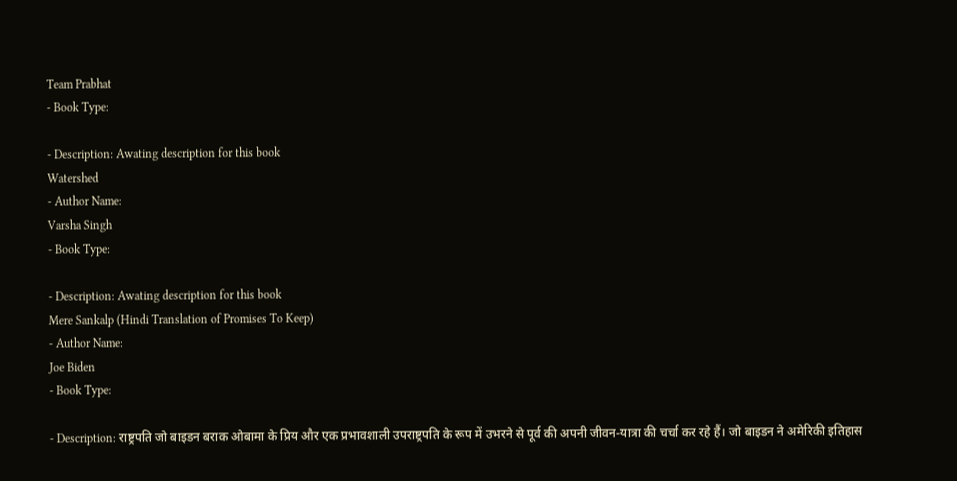Team Prabhat
- Book Type:

- Description: Awating description for this book
Watershed
- Author Name:
Varsha Singh
- Book Type:

- Description: Awating description for this book
Mere Sankalp (Hindi Translation of Promises To Keep)
- Author Name:
Joe Biden
- Book Type:

- Description: राष्ट्रपति जो बाइडन बराक ओबामा के प्रिय और एक प्रभावशाली उपराष्ट्रपति के रूप में उभरने से पूर्व की अपनी जीवन-यात्रा की चर्चा कर रहे हैं। जो बाइडन ने अमेरिकी इतिहास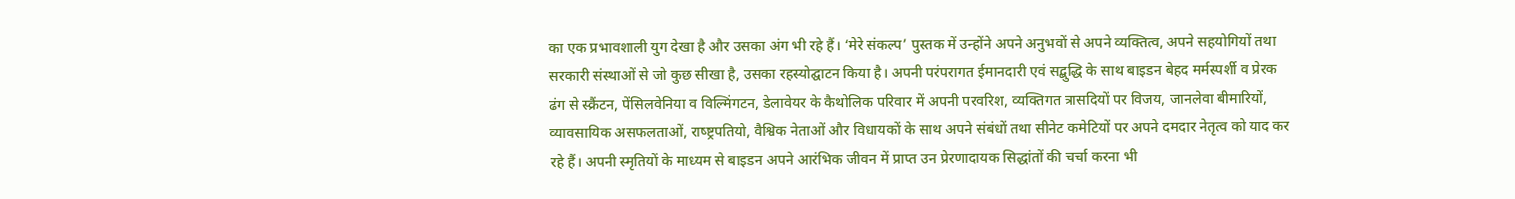का एक प्रभावशाली युग देखा है और उसका अंग भी रहे हैं। ‘मेरे संकल्प’ पुस्तक में उन्होंने अपने अनुभवों से अपने व्यक्तित्व, अपने सहयोगियों तथा सरकारी संस्थाओं से जो कुछ सीखा है, उसका रहस्योद्घाटन किया है। अपनी परंपरागत ईमानदारी एवं सद्बुद्धि के साथ बाइडन बेहद मर्मस्पर्शी व प्रेरक ढंग से स्क्रैंटन, पेंसिलवेनिया व विल्मिंगटन, डेलावेयर के कैथोलिक परिवार में अपनी परवरिश, व्यक्तिगत त्रासदियों पर विजय, जानलेवा बीमारियों, व्यावसायिक असफलताओं, राष्ष्ट्रपतियो, वैश्विक नेताओं और विधायकों के साथ अपने संबंधों तथा सीनेट कमेटियों पर अपने दमदार नेतृत्व को याद कर रहे हैं। अपनी स्मृतियों के माध्यम से बाइडन अपने आरंभिक जीवन में प्राप्त उन प्रेरणादायक सिद्धांतों की चर्चा करना भी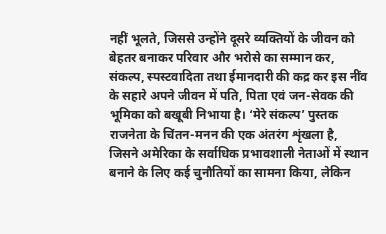नहीं भूलते, जिससे उन्होंने दूसरे व्यक्तियों के जीवन को बेहतर बनाकर परिवार और भरोसे का सम्मान कर, संकल्प, स्पस्टवादिता तथा ईमानदारी की कद्र कर इस नींव के सहारे अपने जीवन में पति, पिता एवं जन-सेवक की भूमिका को बखूबी निभाया है। ‘मेरे संकल्प’ पुस्तक राजनेता के चिंतन-मनन की एक अंतरंग शृंखला है, जिसने अमेरिका के सर्वाधिक प्रभावशाली नेताओं में स्थान बनाने के लिए कई चुनौतियों का सामना किया, लेकिन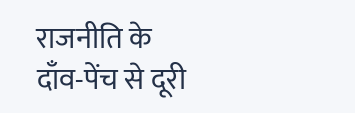राजनीति के दाँव-पेंच से दूरी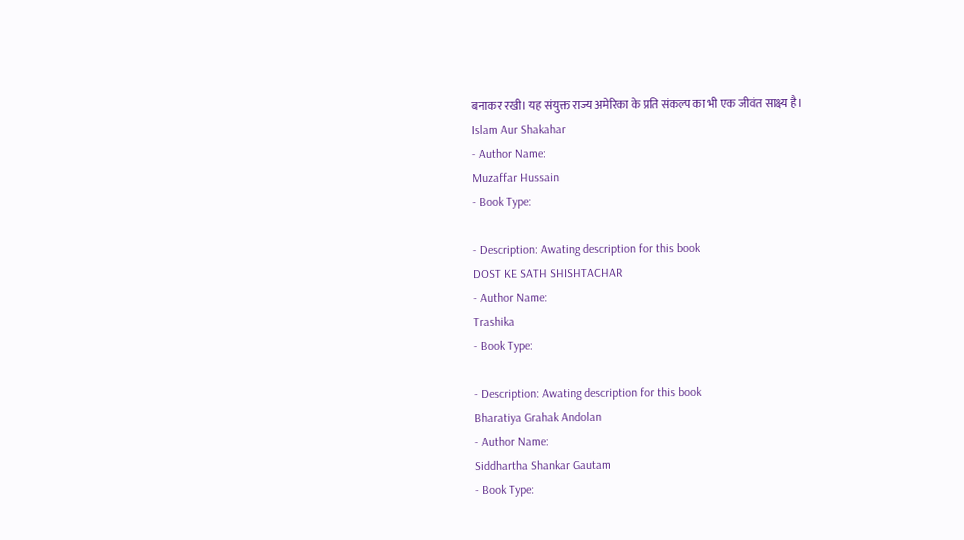बनाकर रखी। यह संयुक्त राज्य अमेरिका के प्रति संकल्प का भी एक जीवंत साक्ष्य है।
Islam Aur Shakahar
- Author Name:
Muzaffar Hussain
- Book Type:

- Description: Awating description for this book
DOST KE SATH SHISHTACHAR
- Author Name:
Trashika
- Book Type:

- Description: Awating description for this book
Bharatiya Grahak Andolan
- Author Name:
Siddhartha Shankar Gautam
- Book Type: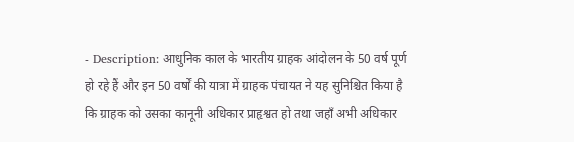- Description: आधुनिक काल के भारतीय ग्राहक आंदोलन के 50 वर्ष पूर्ण हो रहे हैं और इन 50 वर्षों की यात्रा में ग्राहक पंचायत ने यह सुनिश्चित किया है कि ग्राहक को उसका कानूनी अधिकार प्राहृश्वत हो तथा जहाँ अभी अधिकार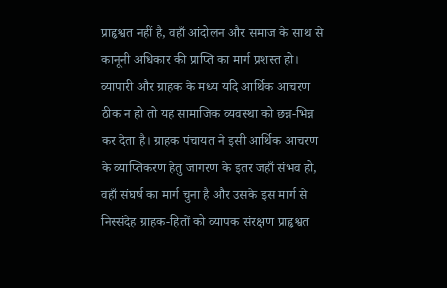प्राहृश्वत नहीं है, वहाँ आंदोलन और समाज के साथ से कानूनी अधिकार की प्राप्ति का मार्ग प्रशस्त हो। व्यापारी और ग्राहक के मध्य यदि आर्थिक आचरण ठीक न हो तो यह सामाजिक व्यवस्था को छन्न-भिन्न कर देता है। ग्राहक पंचायत ने इसी आर्थिक आचरण के व्याप्तिकरण हेतु जागरण के इतर जहाँ संभव हो, वहाँ संघर्ष का मार्ग चुना है और उसके इस मार्ग से निस्संदेह ग्राहक-हितों को व्यापक संरक्षण प्राहृश्वत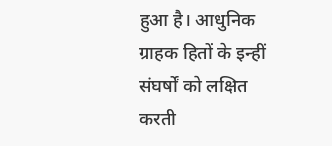हुआ है। आधुनिक ग्राहक हितों के इन्हीं संघर्षों को लक्षित करती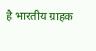है भारतीय ग्राहक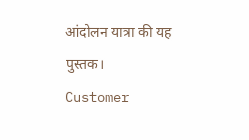आंदोलन यात्रा की यह पुस्तक।
Customer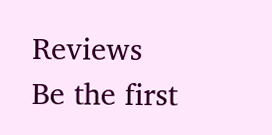Reviews
Be the first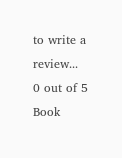to write a review...
0 out of 5
Book